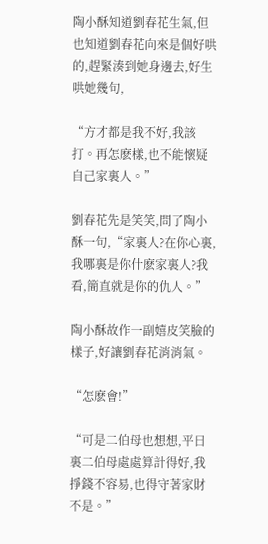陶小酥知道劉春花生氣,但也知道劉春花向來是個好哄的,趕緊湊到她身邊去,好生哄她幾句,

“方才都是我不好,我該打。再怎麽樣,也不能懷疑自己家裏人。”

劉春花先是笑笑,問了陶小酥一句,“家裏人?在你心裏,我哪裏是你什麽家裏人?我看,簡直就是你的仇人。”

陶小酥故作一副嬉皮笑臉的樣子,好讓劉春花消消氣。

“怎麽會!”

“可是二伯母也想想,平日裏二伯母處處算計得好,我掙錢不容易,也得守著家財不是。”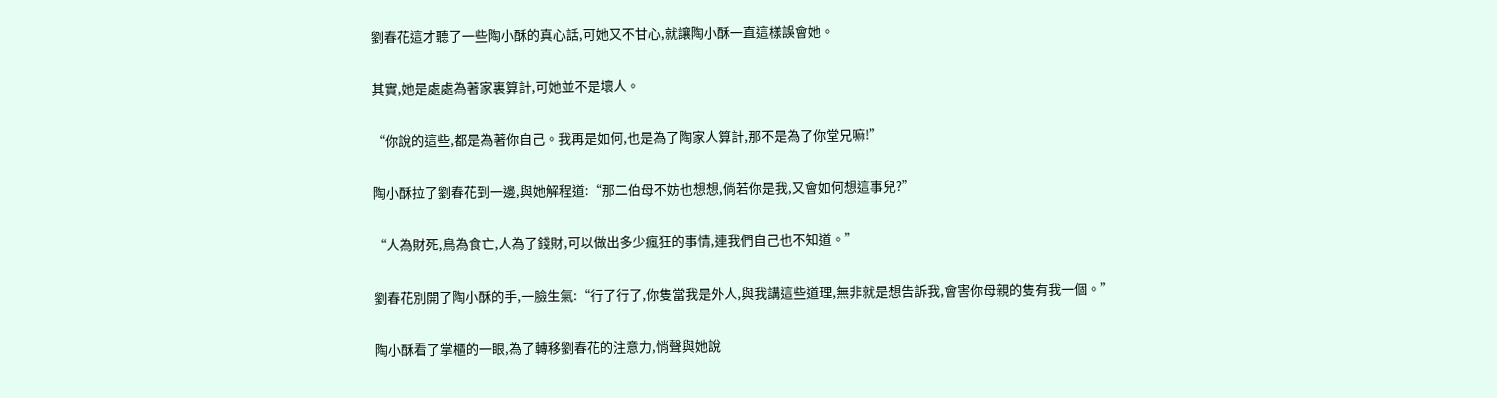劉春花這才聽了一些陶小酥的真心話,可她又不甘心,就讓陶小酥一直這樣誤會她。

其實,她是處處為著家裏算計,可她並不是壞人。

“你說的這些,都是為著你自己。我再是如何,也是為了陶家人算計,那不是為了你堂兄嘛!”

陶小酥拉了劉春花到一邊,與她解程道:“那二伯母不妨也想想,倘若你是我,又會如何想這事兒?”

“人為財死,鳥為食亡,人為了錢財,可以做出多少瘋狂的事情,連我們自己也不知道。”

劉春花別開了陶小酥的手,一臉生氣:“行了行了,你隻當我是外人,與我講這些道理,無非就是想告訴我,會害你母親的隻有我一個。”

陶小酥看了掌櫃的一眼,為了轉移劉春花的注意力,悄聲與她說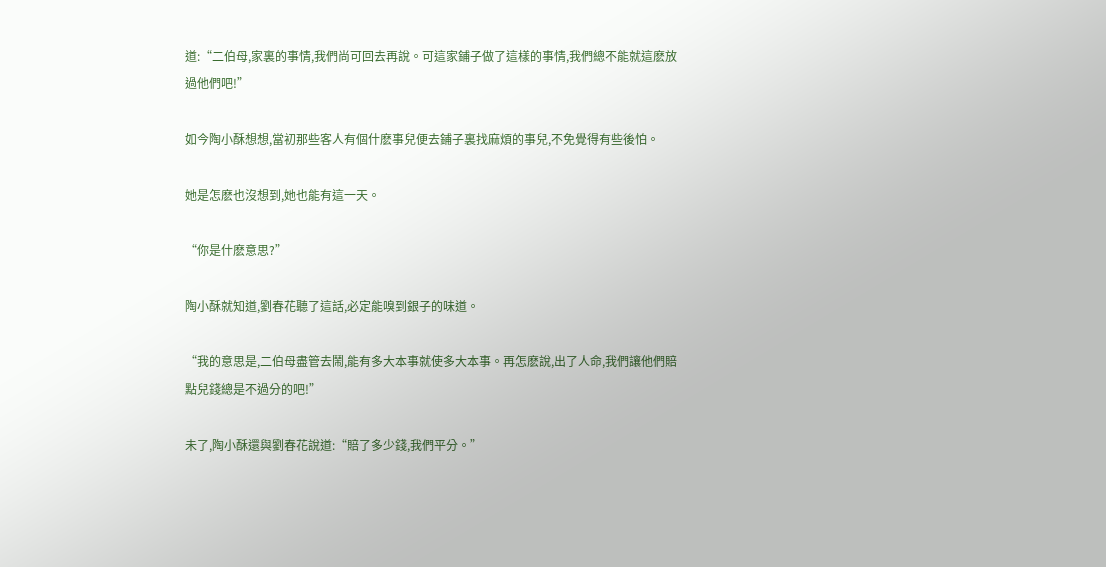道:“二伯母,家裏的事情,我們尚可回去再說。可這家鋪子做了這樣的事情,我們總不能就這麽放過他們吧!”

如今陶小酥想想,當初那些客人有個什麽事兒便去鋪子裏找麻煩的事兒,不免覺得有些後怕。

她是怎麽也沒想到,她也能有這一天。

“你是什麽意思?”

陶小酥就知道,劉春花聽了這話,必定能嗅到銀子的味道。

“我的意思是,二伯母盡管去鬧,能有多大本事就使多大本事。再怎麽說,出了人命,我們讓他們賠點兒錢總是不過分的吧!”

未了,陶小酥還與劉春花說道:“賠了多少錢,我們平分。”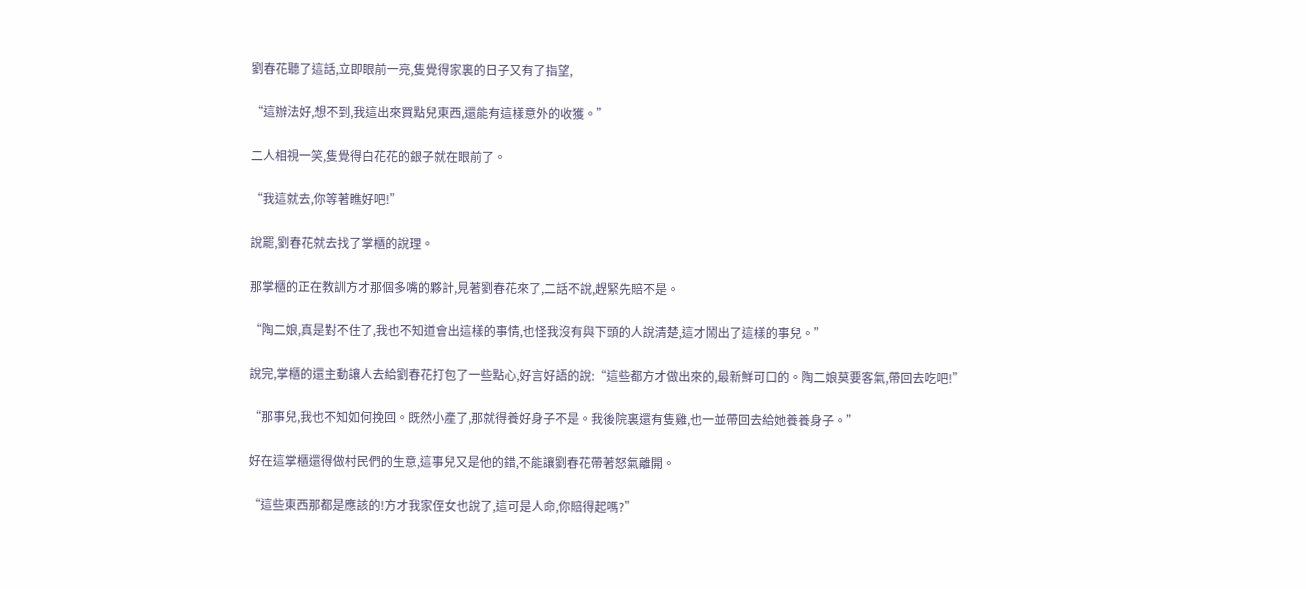劉春花聽了這話,立即眼前一亮,隻覺得家裏的日子又有了指望,

“這辦法好,想不到,我這出來買點兒東西,還能有這樣意外的收獲。”

二人相視一笑,隻覺得白花花的銀子就在眼前了。

“我這就去,你等著瞧好吧!”

說罷,劉春花就去找了掌櫃的說理。

那掌櫃的正在教訓方才那個多嘴的夥計,見著劉春花來了,二話不說,趕緊先賠不是。

“陶二娘,真是對不住了,我也不知道會出這樣的事情,也怪我沒有與下頭的人說清楚,這才鬧出了這樣的事兒。”

說完,掌櫃的還主動讓人去給劉春花打包了一些點心,好言好語的說:“這些都方才做出來的,最新鮮可口的。陶二娘莫要客氣,帶回去吃吧!”

“那事兒,我也不知如何挽回。既然小產了,那就得養好身子不是。我後院裏還有隻雞,也一並帶回去給她養養身子。”

好在這掌櫃還得做村民們的生意,這事兒又是他的錯,不能讓劉春花帶著怒氣離開。

“這些東西那都是應該的!方才我家侄女也說了,這可是人命,你賠得起嗎?”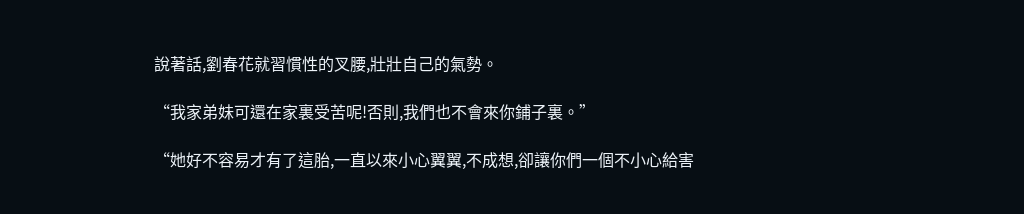說著話,劉春花就習慣性的叉腰,壯壯自己的氣勢。

“我家弟妹可還在家裏受苦呢!否則,我們也不會來你鋪子裏。”

“她好不容易才有了這胎,一直以來小心翼翼,不成想,卻讓你們一個不小心給害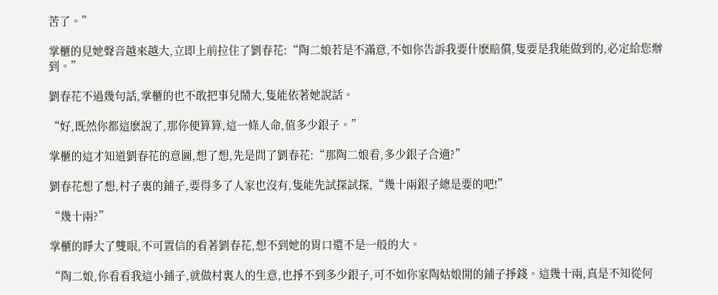苦了。”

掌櫃的見她聲音越來越大,立即上前拉住了劉春花:“陶二娘若是不滿意,不如你告訴我要什麽賠償,隻要是我能做到的,必定給您辦到。”

劉春花不過幾句話,掌櫃的也不敢把事兒鬧大,隻能依著她說話。

“好,既然你都這麽說了,那你便算算,這一條人命,值多少銀子。”

掌櫃的這才知道劉春花的意圖,想了想,先是問了劉春花:“那陶二娘看,多少銀子合適?”

劉春花想了想,村子裏的鋪子,要得多了人家也沒有,隻能先試探試探,“幾十兩銀子總是要的吧!”

“幾十兩?”

掌櫃的睜大了雙眼,不可置信的看著劉春花,想不到她的胃口還不是一般的大。

“陶二娘,你看看我這小鋪子,就做村裏人的生意,也掙不到多少銀子,可不如你家陶姑娘開的鋪子掙錢。這幾十兩,真是不知從何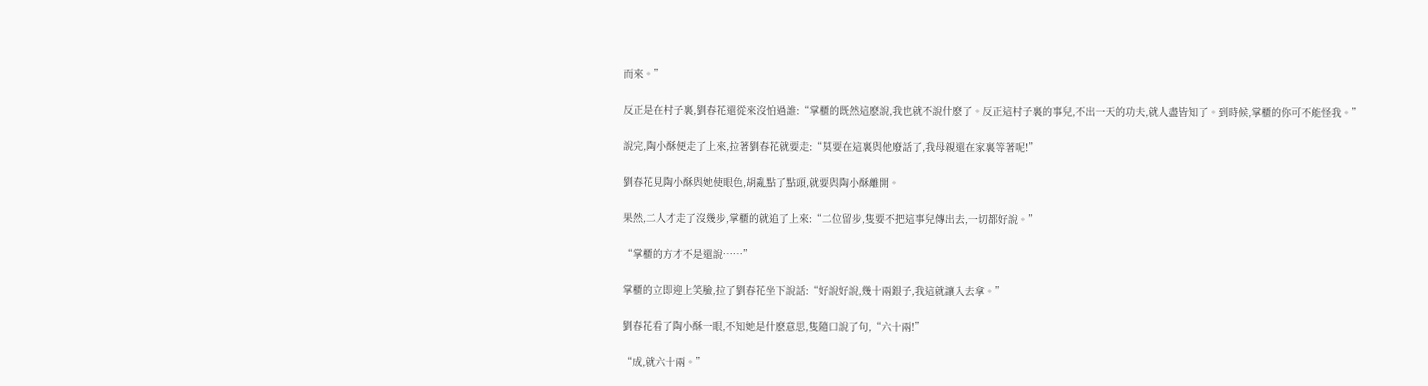而來。”

反正是在村子裏,劉春花還從來沒怕過誰:“掌櫃的既然這麽說,我也就不說什麽了。反正這村子裏的事兒,不出一天的功夫,就人盡皆知了。到時候,掌櫃的你可不能怪我。”

說完,陶小酥便走了上來,拉著劉春花就要走:“莫要在這裏與他廢話了,我母親還在家裏等著呢!”

劉春花見陶小酥與她使眼色,胡亂點了點頭,就要與陶小酥離開。

果然,二人才走了沒幾步,掌櫃的就追了上來:“二位留步,隻要不把這事兒傳出去,一切都好說。”

“掌櫃的方才不是還說……”

掌櫃的立即迎上笑臉,拉了劉春花坐下說話:“好說好說,幾十兩銀子,我這就讓入去拿。”

劉春花看了陶小酥一眼,不知她是什麽意思,隻隨口說了句,“六十兩!”

“成,就六十兩。”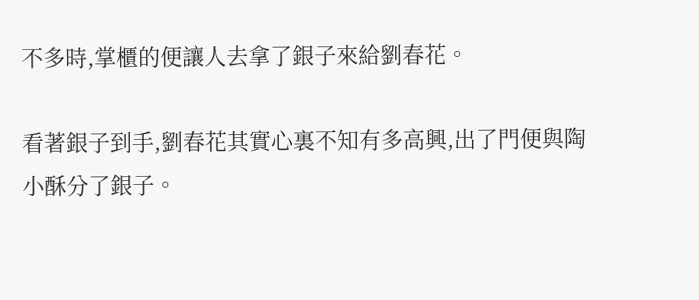不多時,掌櫃的便讓人去拿了銀子來給劉春花。

看著銀子到手,劉春花其實心裏不知有多高興,出了門便與陶小酥分了銀子。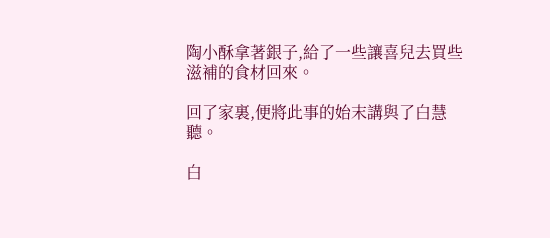陶小酥拿著銀子,給了一些讓喜兒去買些滋補的食材回來。

回了家裏,便將此事的始末講與了白慧聽。

白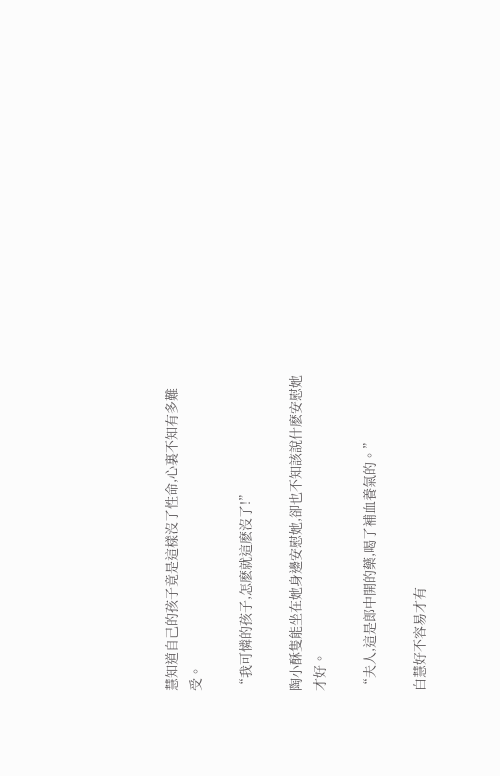慧知道自己的孩子竟是這樣沒了性命,心裏不知有多難受。

“我可憐的孩子,怎麽就這麽沒了!”

陶小酥隻能坐在她身邊安慰她,卻也不知該說什麽安慰她才好。

“夫人,這是郎中開的藥,喝了補血養氣的。”

白慧好不容易才有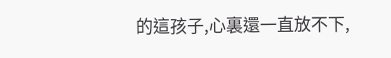的這孩子,心裏還一直放不下,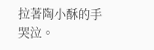拉著陶小酥的手哭泣。